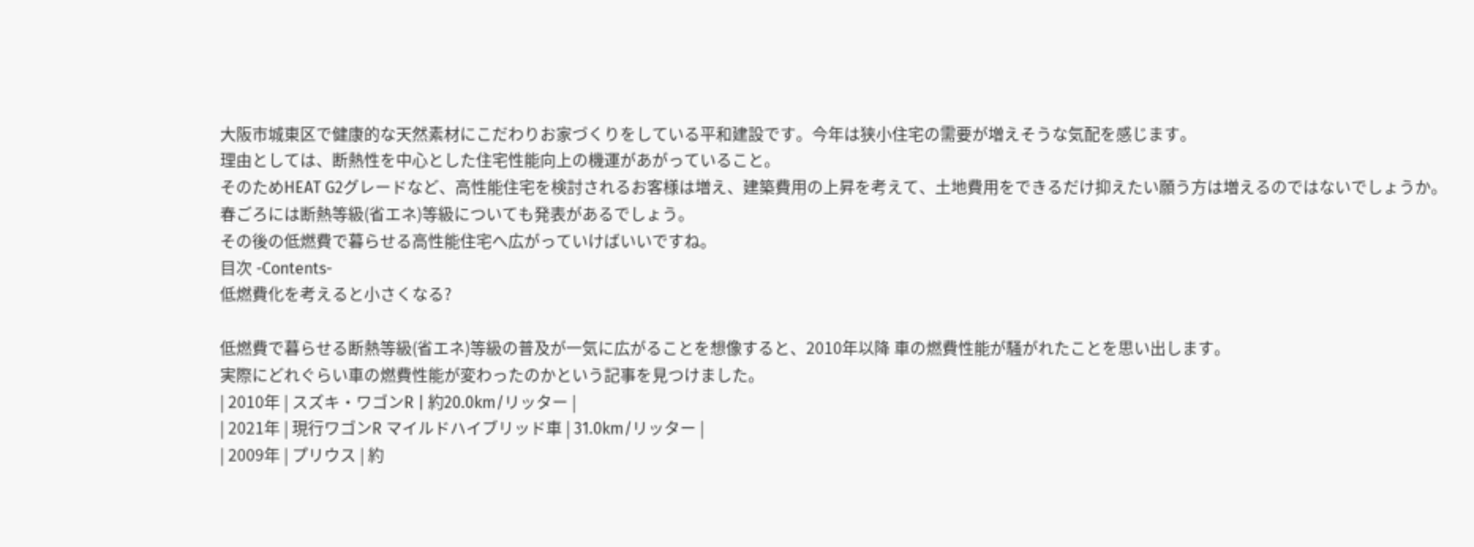大阪市城東区で健康的な天然素材にこだわりお家づくりをしている平和建設です。今年は狭小住宅の需要が増えそうな気配を感じます。
理由としては、断熱性を中心とした住宅性能向上の機運があがっていること。
そのためHEAT G2グレードなど、高性能住宅を検討されるお客様は増え、建築費用の上昇を考えて、土地費用をできるだけ抑えたい願う方は増えるのではないでしょうか。
春ごろには断熱等級(省エネ)等級についても発表があるでしょう。
その後の低燃費で暮らせる高性能住宅へ広がっていけばいいですね。
目次 -Contents-
低燃費化を考えると小さくなる?

低燃費で暮らせる断熱等級(省エネ)等級の普及が一気に広がることを想像すると、2010年以降 車の燃費性能が騒がれたことを思い出します。
実際にどれぐらい車の燃費性能が変わったのかという記事を見つけました。
| 2010年 | スズキ・ワゴンR | 約20.0km/リッター |
| 2021年 | 現行ワゴンR マイルドハイブリッド車 | 31.0km/リッター |
| 2009年 | プリウス | 約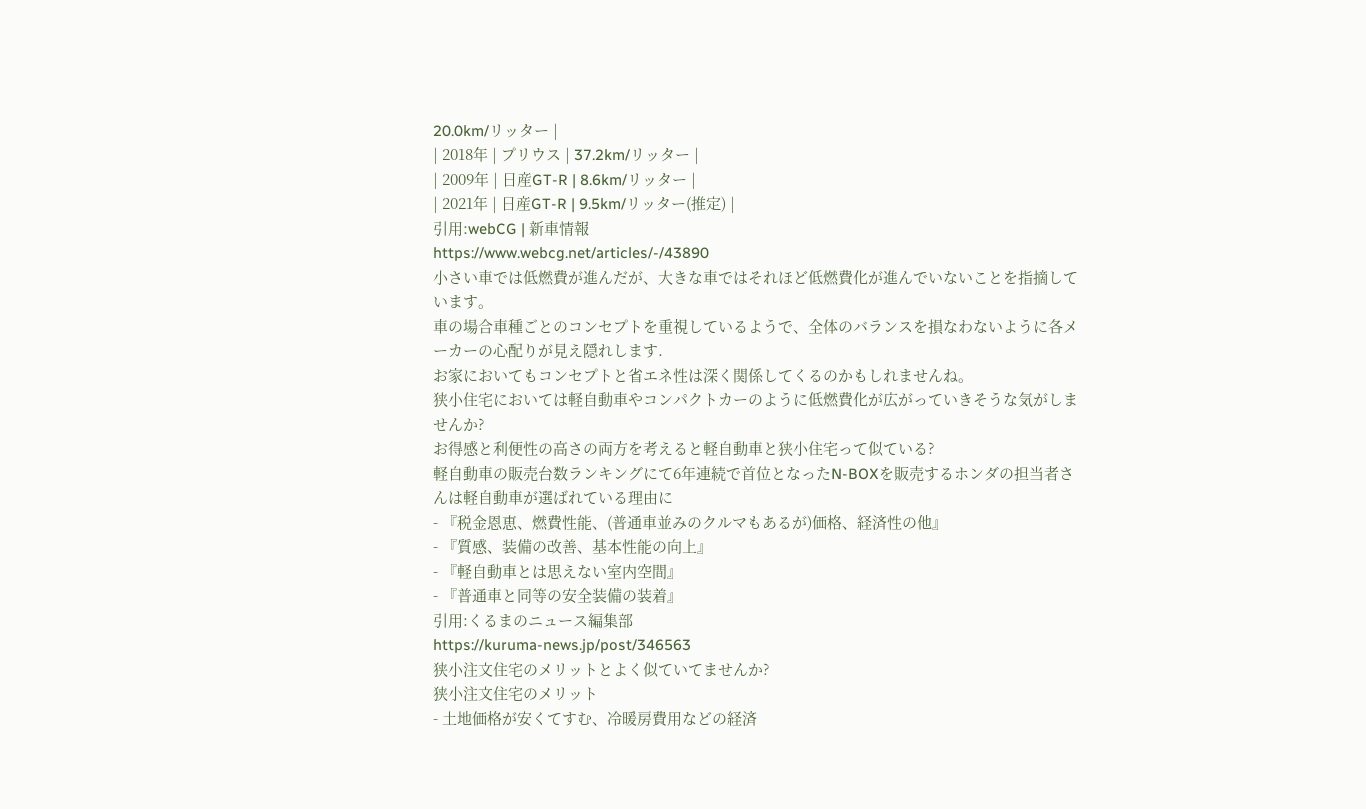20.0km/リッター |
| 2018年 | プリウス | 37.2km/リッター |
| 2009年 | 日産GT-R | 8.6km/リッター |
| 2021年 | 日産GT-R | 9.5km/リッター(推定) |
引用:webCG | 新車情報
https://www.webcg.net/articles/-/43890
小さい車では低燃費が進んだが、大きな車ではそれほど低燃費化が進んでいないことを指摘しています。
車の場合車種ごとのコンセプトを重視しているようで、全体のバランスを損なわないように各メーカーの心配りが見え隠れします.
お家においてもコンセプトと省エネ性は深く関係してくるのかもしれませんね。
狭小住宅においては軽自動車やコンパクトカーのように低燃費化が広がっていきそうな気がしませんか?
お得感と利便性の高さの両方を考えると軽自動車と狭小住宅って似ている?
軽自動車の販売台数ランキングにて6年連続で首位となったN-BOXを販売するホンダの担当者さんは軽自動車が選ばれている理由に
- 『税金恩恵、燃費性能、(普通車並みのクルマもあるが)価格、経済性の他』
- 『質感、装備の改善、基本性能の向上』
- 『軽自動車とは思えない室内空間』
- 『普通車と同等の安全装備の装着』
引用:くるまのニュース編集部
https://kuruma-news.jp/post/346563
狭小注文住宅のメリットとよく似ていてませんか?
狭小注文住宅のメリット
- 土地価格が安くてすむ、冷暖房費用などの経済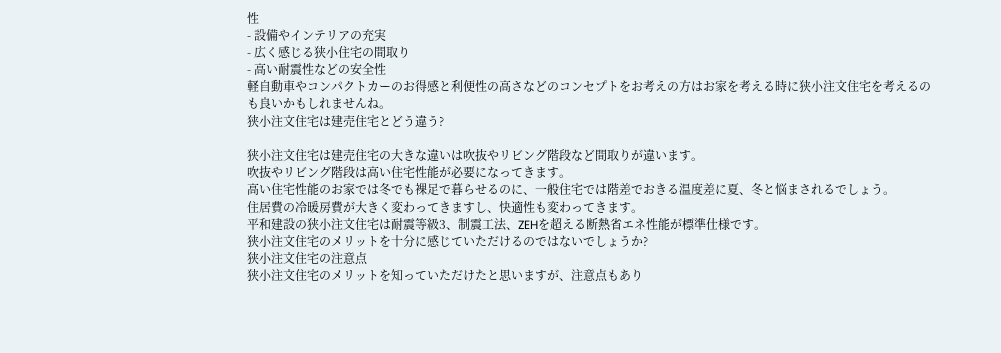性
- 設備やインテリアの充実
- 広く感じる狭小住宅の間取り
- 高い耐震性などの安全性
軽自動車やコンパクトカーのお得感と利便性の高さなどのコンセプトをお考えの方はお家を考える時に狭小注文住宅を考えるのも良いかもしれませんね。
狭小注文住宅は建売住宅とどう違う?

狭小注文住宅は建売住宅の大きな違いは吹抜やリビング階段など間取りが違います。
吹抜やリビング階段は高い住宅性能が必要になってきます。
高い住宅性能のお家では冬でも裸足で暮らせるのに、一般住宅では階差でおきる温度差に夏、冬と悩まされるでしょう。
住居費の冷暖房費が大きく変わってきますし、快適性も変わってきます。
平和建設の狭小注文住宅は耐震等級3、制震工法、ZEHを超える断熱省エネ性能が標準仕様です。
狭小注文住宅のメリットを十分に感じていただけるのではないでしょうか?
狭小注文住宅の注意点
狭小注文住宅のメリットを知っていただけたと思いますが、注意点もあり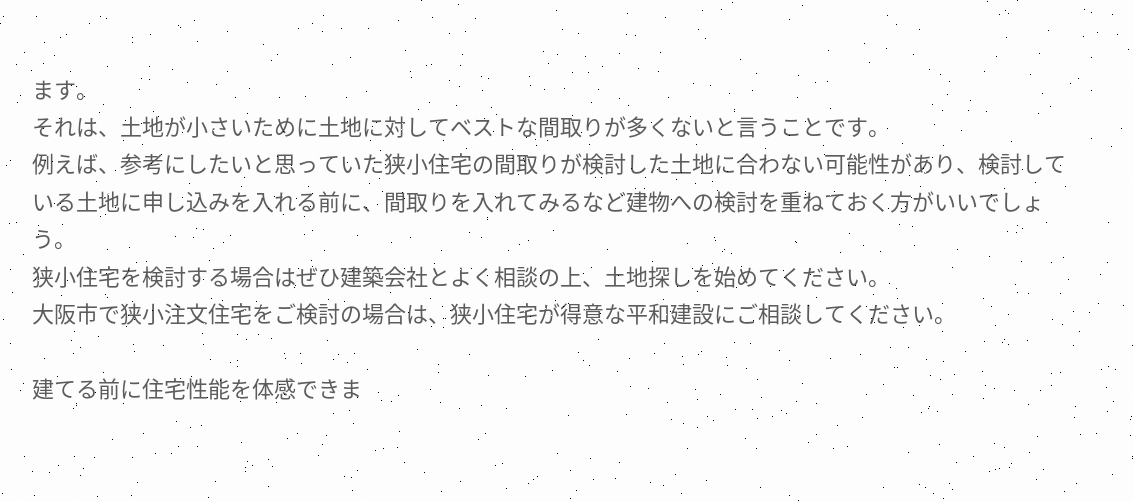ます。
それは、土地が小さいために土地に対してベストな間取りが多くないと言うことです。
例えば、参考にしたいと思っていた狭小住宅の間取りが検討した土地に合わない可能性があり、検討している土地に申し込みを入れる前に、間取りを入れてみるなど建物への検討を重ねておく方がいいでしょう。
狭小住宅を検討する場合はぜひ建築会社とよく相談の上、土地探しを始めてください。
大阪市で狭小注文住宅をご検討の場合は、狭小住宅が得意な平和建設にご相談してください。

建てる前に住宅性能を体感できま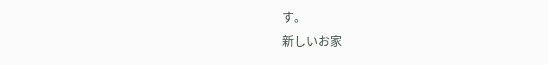す。
新しいお家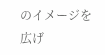のイメージを広げ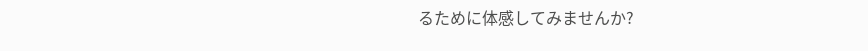るために体感してみませんか?